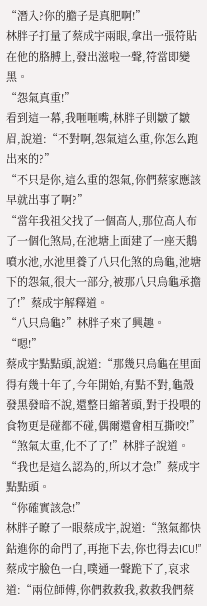“潛入?你的膽子是真肥啊!”
林胖子打量了蔡成宇兩眼,拿出一張符貼在他的胳膊上,發出滋啦一聲,符當即變黑。
“怨氣真重!”
看到這一幕,我咂咂嘴,林胖子則皺了皺眉,說道:“不對啊,怨氣這么重,你怎么跑出來的?”
“不只是你,這么重的怨氣,你們蔡家應該早就出事了啊?”
“當年我祖父找了一個高人,那位高人布了一個化煞局,在池塘上面建了一座天鵝噴水池,水池里養了八只化煞的烏龜,池塘下的怨氣,很大一部分,被那八只烏龜承擔了!”蔡成宇解釋道。
“八只烏龜?”林胖子來了興趣。
“嗯!”
蔡成宇點點頭,說道:“那幾只烏龜在里面得有幾十年了,今年開始,有點不對,龜殼發黑發暗不說,還整日縮著頭,對于投喂的食物更是碰都不碰,偶爾還會相互撕咬!”
“煞氣太重,化不了了!”林胖子說道。
“我也是這么認為的,所以才急!”蔡成宇點點頭。
“你確實該急!”
林胖子瞭了一眼蔡成宇,說道:“煞氣都快鉆進你的命門了,再拖下去,你也得去ICU!”
蔡成宇臉色一白,噗通一聲跪下了,哀求道:“兩位師傅,你們救救我,救救我們蔡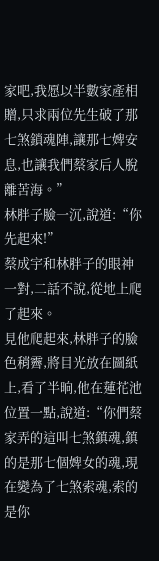家吧,我愿以半數家產相贈,只求兩位先生破了那七煞鎖魂陣,讓那七婢安息,也讓我們蔡家后人脫離苦海。”
林胖子臉一沉,說道:“你先起來!”
蔡成宇和林胖子的眼神一對,二話不說,從地上爬了起來。
見他爬起來,林胖子的臉色稍霽,將目光放在圖紙上,看了半晌,他在蓮花池位置一點,說道:“你們蔡家弄的這叫七煞鎮魂,鎮的是那七個婢女的魂,現在變為了七煞索魂,索的是你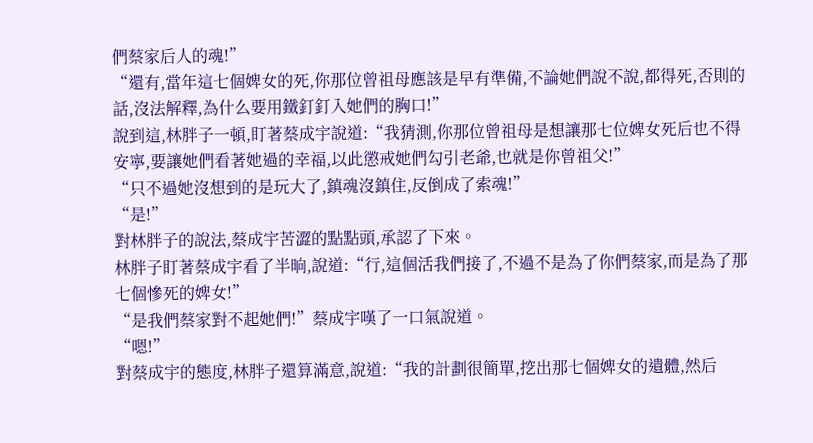們蔡家后人的魂!”
“還有,當年這七個婢女的死,你那位曾祖母應該是早有準備,不論她們說不說,都得死,否則的話,沒法解釋,為什么要用鐵釘釘入她們的胸口!”
說到這,林胖子一頓,盯著蔡成宇說道:“我猜測,你那位曾祖母是想讓那七位婢女死后也不得安寧,要讓她們看著她過的幸福,以此懲戒她們勾引老爺,也就是你曾祖父!”
“只不過她沒想到的是玩大了,鎮魂沒鎮住,反倒成了索魂!”
“是!”
對林胖子的說法,蔡成宇苦澀的點點頭,承認了下來。
林胖子盯著蔡成宇看了半晌,說道:“行,這個活我們接了,不過不是為了你們蔡家,而是為了那七個慘死的婢女!”
“是我們蔡家對不起她們!”蔡成宇嘆了一口氣說道。
“嗯!”
對蔡成宇的態度,林胖子還算滿意,說道:“我的計劃很簡單,挖出那七個婢女的遺體,然后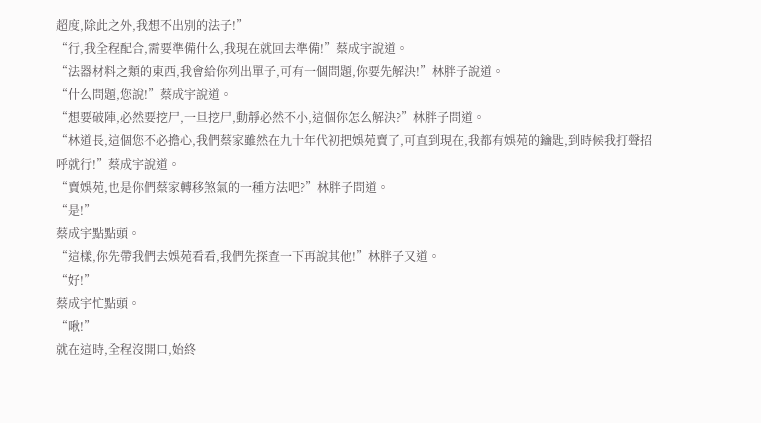超度,除此之外,我想不出別的法子!”
“行,我全程配合,需要準備什么,我現在就回去準備!”蔡成宇說道。
“法器材料之類的東西,我會給你列出單子,可有一個問題,你要先解決!”林胖子說道。
“什么問題,您說!”蔡成宇說道。
“想要破陣,必然要挖尸,一旦挖尸,動靜必然不小,這個你怎么解決?”林胖子問道。
“林道長,這個您不必擔心,我們蔡家雖然在九十年代初把娛苑賣了,可直到現在,我都有娛苑的鑰匙,到時候我打聲招呼就行!”蔡成宇說道。
“賣娛苑,也是你們蔡家轉移煞氣的一種方法吧?”林胖子問道。
“是!”
蔡成宇點點頭。
“這樣,你先帶我們去娛苑看看,我們先探查一下再說其他!”林胖子又道。
“好!”
蔡成宇忙點頭。
“啾!”
就在這時,全程沒開口,始終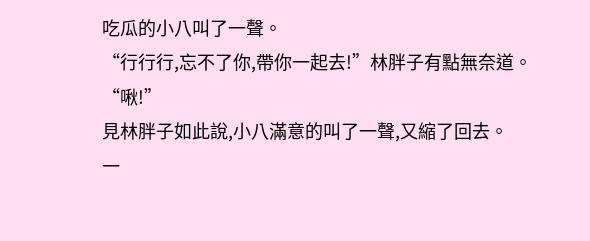吃瓜的小八叫了一聲。
“行行行,忘不了你,帶你一起去!”林胖子有點無奈道。
“啾!”
見林胖子如此說,小八滿意的叫了一聲,又縮了回去。
一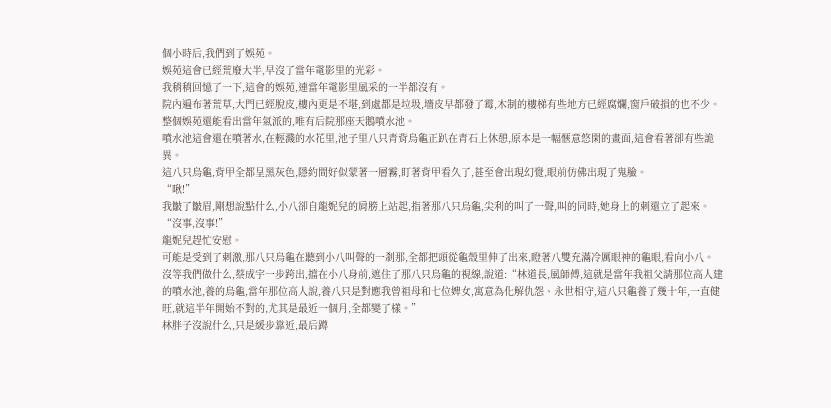個小時后,我們到了娛苑。
娛苑這會已經荒廢大半,早沒了當年電影里的光彩。
我稍稍回憶了一下,這會的娛苑,連當年電影里風采的一半都沒有。
院內遍布著荒草,大門已經脫皮,樓內更是不堪,到處都是垃圾,墻皮早都發了霉,木制的樓梯有些地方已經腐爛,窗戶破損的也不少。
整個娛苑還能看出當年氣派的,唯有后院那座天鵝噴水池。
噴水池這會還在噴著水,在輕濺的水花里,池子里八只青背烏龜正趴在青石上休憩,原本是一幅愜意悠閑的畫面,這會看著卻有些詭異。
這八只烏龜,背甲全都呈黑灰色,隱約間好似蒙著一層霧,盯著背甲看久了,甚至會出現幻覺,眼前仿佛出現了鬼臉。
“啾!”
我皺了皺眉,剛想說點什么,小八卻自龍妮兒的肩膀上站起,指著那八只烏龜,尖利的叫了一聲,叫的同時,她身上的刺還立了起來。
“沒事,沒事!”
龍妮兒趕忙安慰。
可能是受到了刺激,那八只烏龜在聽到小八叫聲的一剎那,全都把頭從龜殼里伸了出來,瞪著八雙充滿冷厲眼神的龜眼,看向小八。
沒等我們做什么,蔡成宇一步跨出,擋在小八身前,遮住了那八只烏龜的視線,說道:“林道長,風師傅,這就是當年我祖父請那位高人建的噴水池,養的烏龜,當年那位高人說,養八只是對應我曾祖母和七位婢女,寓意為化解仇怨、永世相守,這八只龜養了幾十年,一直健旺,就這半年開始不對的,尤其是最近一個月,全都變了樣。”
林胖子沒說什么,只是緩步靠近,最后蹲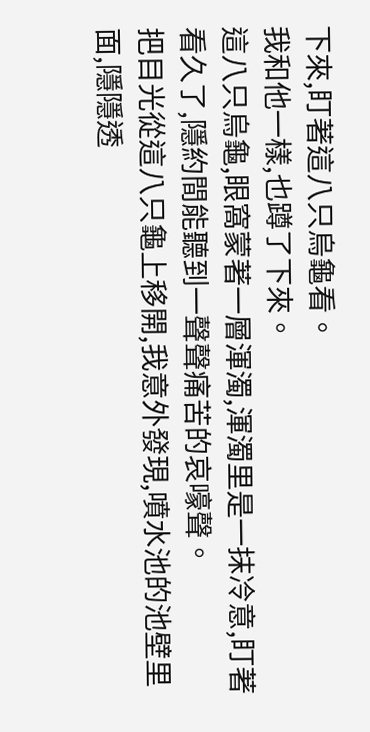下來,盯著這八只烏龜看。
我和他一樣,也蹲了下來。
這八只烏龜,眼窩蒙著一層渾濁,渾濁里是一抹冷意,盯著看久了,隱約間能聽到一聲聲痛苦的哀嚎聲。
把目光從這八只龜上移開,我意外發現,噴水池的池壁里面,隱隱透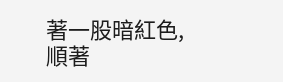著一股暗紅色,順著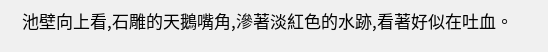池壁向上看,石雕的天鵝嘴角,滲著淡紅色的水跡,看著好似在吐血。